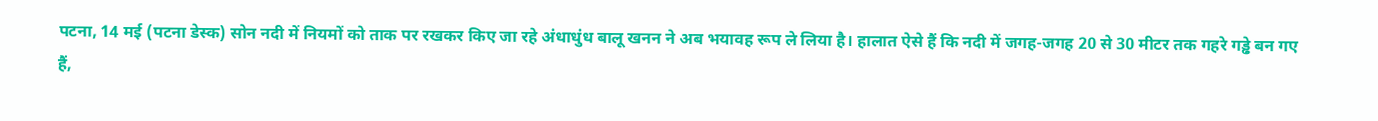पटना, 14 मई (पटना डेस्क) सोन नदी में नियमों को ताक पर रखकर किए जा रहे अंधाधुंध बालू खनन ने अब भयावह रूप ले लिया है। हालात ऐसे हैं कि नदी में जगह-जगह 20 से 30 मीटर तक गहरे गड्ढे बन गए हैं,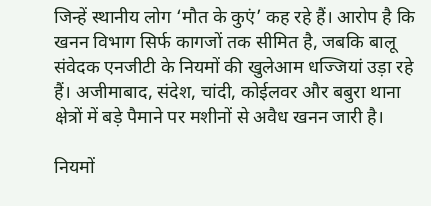जिन्हें स्थानीय लोग ‘मौत के कुएं’ कह रहे हैं। आरोप है कि खनन विभाग सिर्फ कागजों तक सीमित है, जबकि बालू संवेदक एनजीटी के नियमों की खुलेआम धज्जियां उड़ा रहे हैं। अजीमाबाद, संदेश, चांदी, कोईलवर और बबुरा थाना क्षेत्रों में बड़े पैमाने पर मशीनों से अवैध खनन जारी है।

नियमों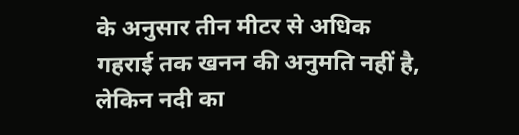के अनुसार तीन मीटर से अधिक गहराई तक खनन की अनुमति नहीं है, लेकिन नदी का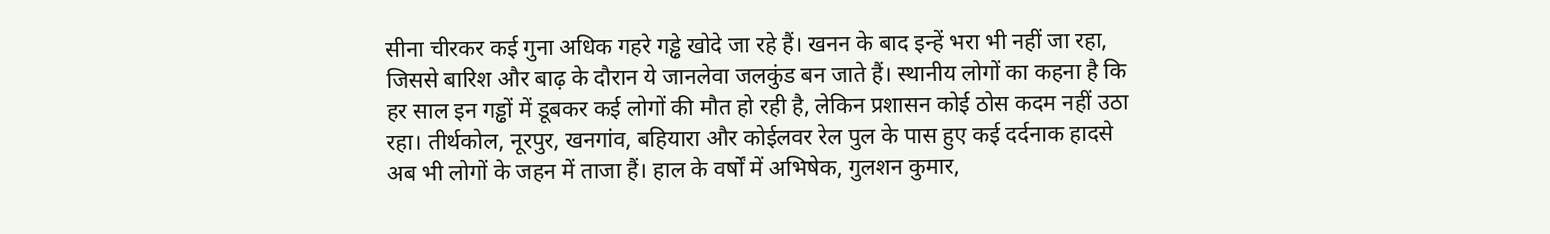सीना चीरकर कई गुना अधिक गहरे गड्ढे खोदे जा रहे हैं। खनन के बाद इन्हें भरा भी नहीं जा रहा, जिससे बारिश और बाढ़ के दौरान ये जानलेवा जलकुंड बन जाते हैं। स्थानीय लोगों का कहना है कि हर साल इन गड्ढों में डूबकर कई लोगों की मौत हो रही है, लेकिन प्रशासन कोई ठोस कदम नहीं उठा रहा। तीर्थकोल, नूरपुर, खनगांव, बहियारा और कोईलवर रेल पुल के पास हुए कई दर्दनाक हादसे अब भी लोगों के जहन में ताजा हैं। हाल के वर्षों में अभिषेक, गुलशन कुमार,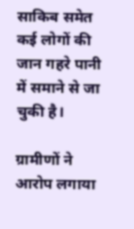साकिब समेत कई लोगों की जान गहरे पानी में समाने से जा चुकी है।

ग्रामीणों ने आरोप लगाया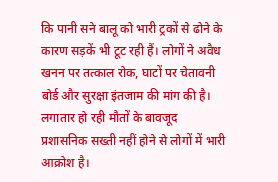कि पानी सने बालू को भारी ट्रकों से ढोने के कारण सड़कें भी टूट रही हैं। लोगों ने अवैध खनन पर तत्काल रोक, घाटों पर चेतावनी बोर्ड और सुरक्षा इंतजाम की मांग की है। लगातार हो रही मौतों के बावजूद प्रशासनिक सख्ती नहीं होने से लोगों में भारी आक्रोश है।